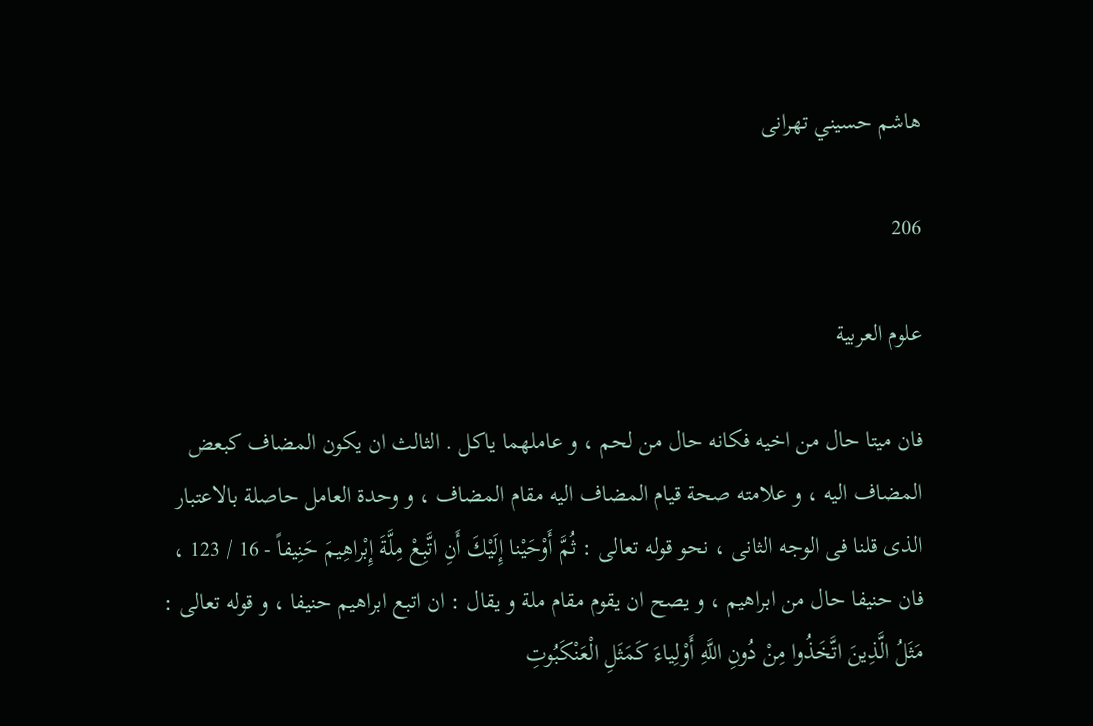هاشم حسيني تهرانى

206

علوم العربية

فان ميتا حال من اخيه فكانه حال من لحم ، و عاملهما ياكل . الثالث ان يكون المضاف كبعض المضاف اليه ، و علامته صحة قيام المضاف اليه مقام المضاف ، و وحدة العامل حاصلة بالاعتبار الذى قلنا فى الوجه الثانى ، نحو قوله تعالى : ثُمَّ أَوْحَيْنا إِلَيْكَ أَنِ اتَّبِعْ مِلَّةَ إِبْراهِيمَ حَنِيفاً - 16 / 123 ، فان حنيفا حال من ابراهيم ، و يصح ان يقوم مقام ملة و يقال : ان اتبع ابراهيم حنيفا ، و قوله تعالى : مَثَلُ الَّذِينَ اتَّخَذُوا مِنْ دُونِ اللَّهِ أَوْلِياءَ كَمَثَلِ الْعَنْكَبُوتِ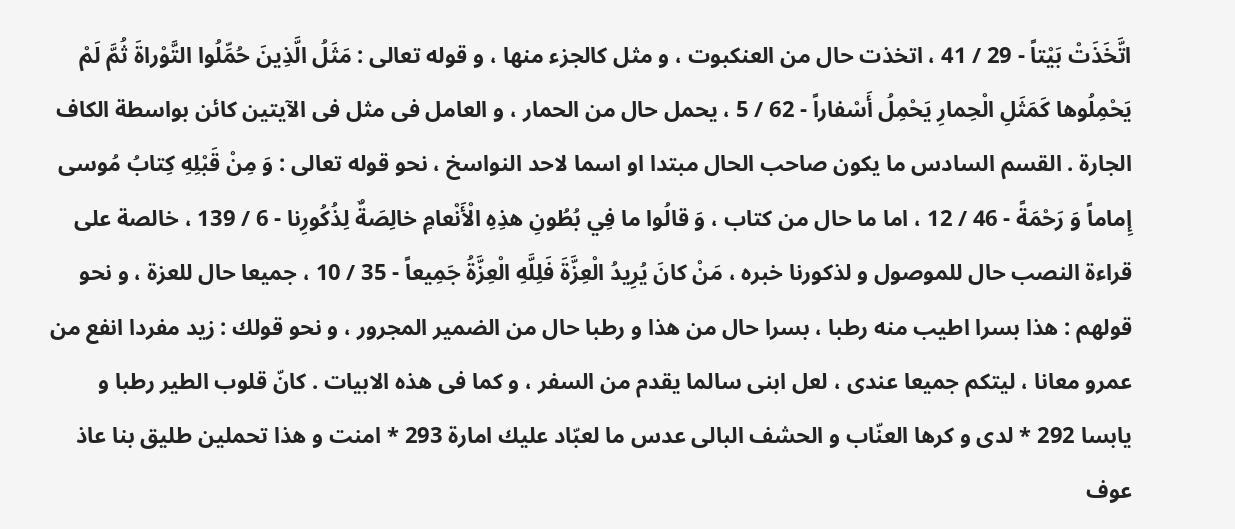اتَّخَذَتْ بَيْتاً - 29 / 41 ، اتخذت حال من العنكبوت ، و مثل كالجزء منها ، و قوله تعالى : مَثَلُ الَّذِينَ حُمِّلُوا التَّوْراةَ ثُمَّ لَمْ يَحْمِلُوها كَمَثَلِ الْحِمارِ يَحْمِلُ أَسْفاراً - 62 / 5 ، يحمل حال من الحمار ، و العامل فى مثل فى الآيتين كائن بواسطة الكاف الجارة . القسم السادس ما يكون صاحب الحال مبتدا او اسما لاحد النواسخ ، نحو قوله تعالى : وَ مِنْ قَبْلِهِ كِتابُ مُوسى إِماماً وَ رَحْمَةً - 46 / 12 ، اما ما حال من كتاب ، وَ قالُوا ما فِي بُطُونِ هذِهِ الْأَنْعامِ خالِصَةٌ لِذُكُورِنا - 6 / 139 ، خالصة على قراءة النصب حال للموصول و لذكورنا خبره ، مَنْ كانَ يُرِيدُ الْعِزَّةَ فَلِلَّهِ الْعِزَّةُ جَمِيعاً - 35 / 10 ، جميعا حال للعزة ، و نحو قولهم : هذا بسرا اطيب منه رطبا ، بسرا حال من هذا و رطبا حال من الضمير المجرور ، و نحو قولك : زيد مفردا انفع من عمرو معانا ، ليتكم جميعا عندى ، لعل ابنى سالما يقدم من السفر ، و كما فى هذه الابيات . كانّ قلوب الطير رطبا و يابسا 292 * لدى و كرها العنّاب و الحشف البالى عدس ما لعبّاد عليك امارة 293 * امنت و هذا تحملين طليق بنا عاذ عوف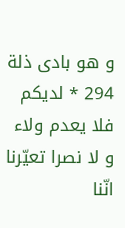و هو بادى ذلة 294 * لديكم فلا يعدم ولاء و لا نصرا تعيّرنا انّنا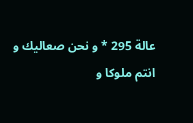عالة 295 * و نحن صعاليك و انتم ملوكا و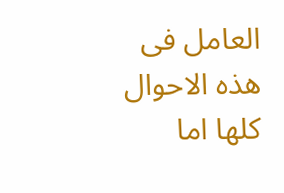العامل فى هذه الاحوال كلها اما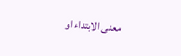معنى الابتداء او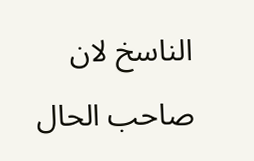الناسخ لان صاحب الحال